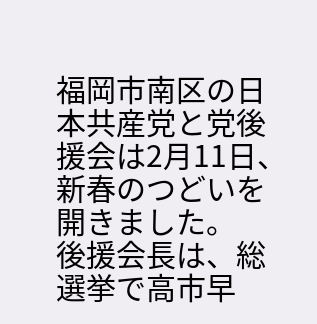福岡市南区の日本共産党と党後援会は2月11日、新春のつどいを開きました。
後援会長は、総選挙で高市早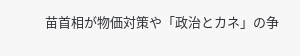苗首相が物価対策や「政治とカネ」の争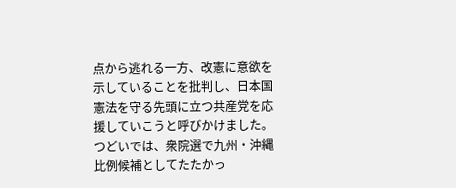点から逃れる一方、改憲に意欲を示していることを批判し、日本国憲法を守る先頭に立つ共産党を応援していこうと呼びかけました。
つどいでは、衆院選で九州・沖縄比例候補としてたたかっ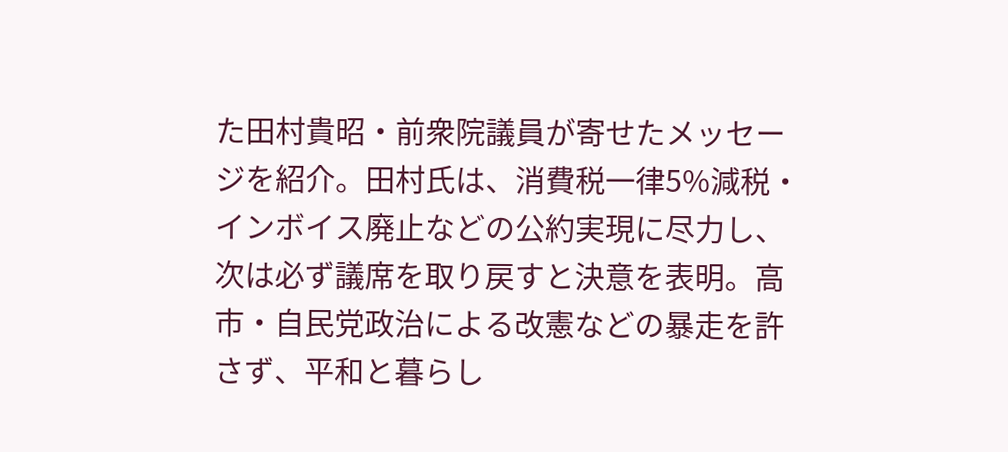た田村貴昭・前衆院議員が寄せたメッセージを紹介。田村氏は、消費税一律5%減税・インボイス廃止などの公約実現に尽力し、次は必ず議席を取り戻すと決意を表明。高市・自民党政治による改憲などの暴走を許さず、平和と暮らし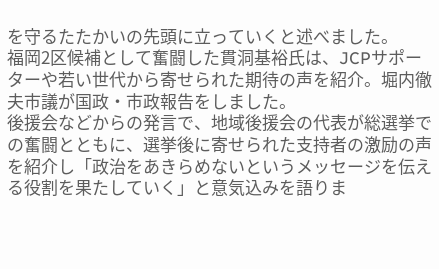を守るたたかいの先頭に立っていくと述べました。
福岡2区候補として奮闘した貫洞基裕氏は、JCPサポーターや若い世代から寄せられた期待の声を紹介。堀内徹夫市議が国政・市政報告をしました。
後援会などからの発言で、地域後援会の代表が総選挙での奮闘とともに、選挙後に寄せられた支持者の激励の声を紹介し「政治をあきらめないというメッセージを伝える役割を果たしていく」と意気込みを語りま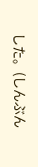した。(しんぶん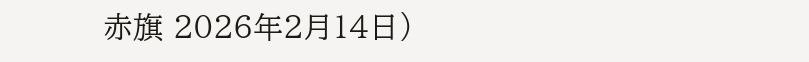赤旗 2026年2月14日)